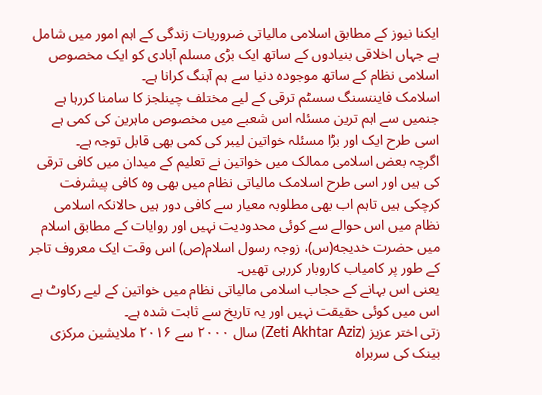ایکنا نیوز کے مطابق اسلامی مالیاتی ضروریات زندگی کے اہم امور میں شامل ہے جہاں اخلاقی بنیادوں کے ساتھ ایک بڑی مسلم آبادی کو ایک مخصوص اسلامی نظام کے ساتھ موجودہ دنیا سے ہم آہنگ کرانا ہے۔
اسلامک فایننسنگ سسٹم ترقی کے لیے مختلف چینلجز کا سامنا کررہا ہے جنمیں سے اہم ترین مسئلہ اس شعبے میں مخصوص ماہرین کی کمی ہے اسی طرح ایک اور بڑا مسئلہ خواتین لیبر کی کمی بھی قابل توجہ ہے۔
اگرچہ بعض اسلامی ممالک میں خواتین نے تعلیم کے میدان میں کافی ترقی کی ہیں اور اسی طرح اسلامک مالیاتی نظام میں بھی وہ کافی پیشرفت کرچکی ہیں تاہم اب بھی مطلوبہ معیار سے کافی دور ہیں حالانکہ اسلامی نظام میں اس حوالے سے کوئی محدودیت نہیں اور روایات کے مطابق اسلام میں حضرت خدیجه(س)، زوجہ رسول اسلام(ص) اس وقت ایک معروف تاجر کے طور پر کامیاب کاروبار کررہی تھیں۔
یعنی اس بہانے کے حجاب اسلامی مالیاتی نظام میں خواتین کے لیے رکاوٹ ہے اس میں کوئی حقیقت نہیں اور یہ تاریخ سے ثابت شدہ ہے۔
زتی اختر عزیز (Zeti Akhtar Aziz) سال ۲۰۰۰ سے ۲۰۱۶ ملایشین مرکزی بینک کی سربراہ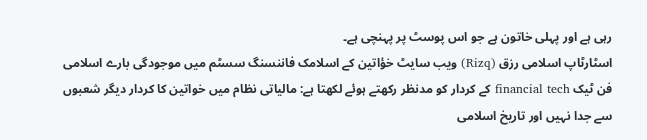رہی ہے اور پہلی خاتون ہے جو اس پوسٹ پر پہنچی ہے۔
اسٹارٹاپ اسلامی رزق (Rizq) ویب سایٹ خؤاتین کے اسلامک فاننسنگ سسٹم میں موجودگی بارے اسلامی فن ٹیک financial tech کے کردار کو مدنظر رکھتے ہوئے لکھتا ہے: مالیاتی نظام میں خواتین کا کردار دیگر شعبوں سے جدا نہیں اور تاریخ اسلامی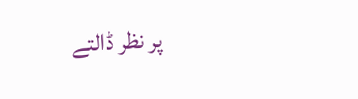پر نظر ڈالتے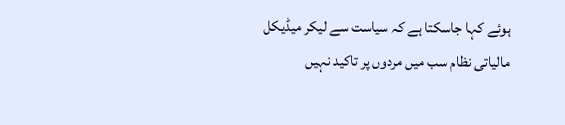ہوئے کہا جاسکتا ہے کہ سیاست سے لیکر میڈیکل مالیاتی نظام سب میں مردوں پر تاکید نہیں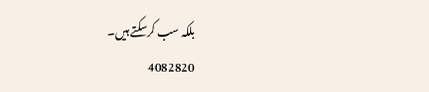بلکہ سب کرسکتے ہیں۔
4082820